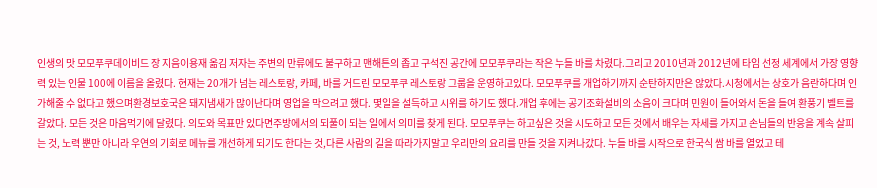인생의 맛 모모푸쿠데이비드 장 지음이용재 옮김 저자는 주변의 만류에도 불구하고 맨해튼의 좁고 구석진 공간에 모모푸쿠라는 작은 누들 바를 차렸다.그리고 2010년과 2012년에 타임 선정 세계에서 가장 영향력 있는 인물 100에 이름을 올렸다. 현재는 20개가 넘는 레스토랑, 카페, 바를 거드린 모모푸쿠 레스토랑 그룹을 운영하고있다. 모모푸쿠를 개업하기까지 순탄하지만은 않았다.시청에서는 상호가 음란하다며 인가해줄 수 없다고 했으며환경보호국은 돼지냄새가 많이난다며 영업을 막으려고 했다. 몇일을 설득하고 시위를 하기도 했다.개업 후에는 공기조화설비의 소음이 크다며 민원이 들어와서 돈을 들여 환풍기 벨트를 갈았다. 모든 것은 마음먹기에 달렸다. 의도와 목표만 있다면주방에서의 되풀이 되는 일에서 의미를 찾게 된다. 모모푸쿠는 하고싶은 것을 시도하고 모든 것에서 배우는 자세를 가지고 손님들의 반응을 계속 살피는 것, 노력 뿐만 아니라 우연의 기회로 메뉴를 개선하게 되기도 한다는 것,다른 사람의 길을 따라가지말고 우리만의 요리를 만들 것을 지켜나갔다. 누들 바를 시작으로 한국식 쌈 바를 열었고 테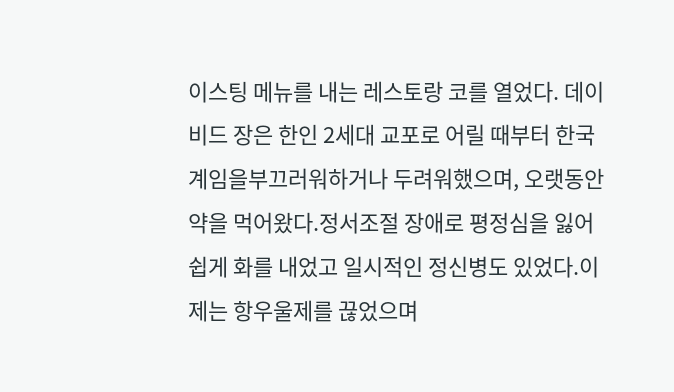이스팅 메뉴를 내는 레스토랑 코를 열었다. 데이비드 장은 한인 2세대 교포로 어릴 때부터 한국계임을부끄러워하거나 두려워했으며, 오랫동안 약을 먹어왔다.정서조절 장애로 평정심을 잃어 쉽게 화를 내었고 일시적인 정신병도 있었다.이제는 항우울제를 끊었으며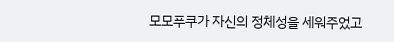모모푸쿠가 자신의 정체성을 세워주었고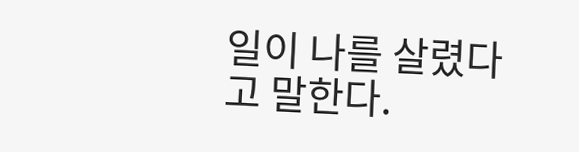일이 나를 살렸다고 말한다.